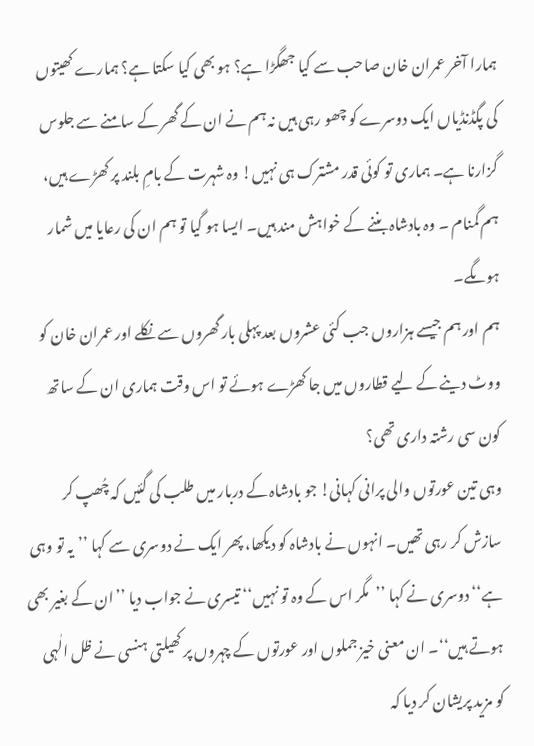ہمارا آخر عمران خان صاحب سے کیا جھگڑا ہے؟ ہو بھی کیا سکتا ہے؟ ہمارے کھیتوں کی پگڈنڈیاں ایک دوسرے کو چھو رہی ہیں نہ ہم نے ان کے گھر کے سامنے سے جلوس گزارنا ہے۔ ہماری تو کوئی قدر مشترک ہی نہیں! وہ شہرت کے بامِ بلند پر کھڑے ہیں، ہم گمنام ۔ وہ بادشاہ بننے کے خواہش مند ہیں۔ ایسا ہو گیا تو ہم ان کی رعایا میں شمار ہوںگے۔
ہم اور ہم جیسے ہزاروں جب کئی عشروں بعد پہلی بار گھروں سے نکلے اور عمران خان کو ووٹ دینے کے لیے قطاروں میں جا کھڑے ہوئے تو اس وقت ہماری ان کے ساتھ کون سی رشتہ داری تھی؟
وہی تین عورتوں والی پرانی کہانی! جو بادشاہ کے دربار میں طلب کی گئیں کہ چُھپ کر سازش کر رہی تھیں۔ انہوں نے بادشاہ کو دیکھا، پھر ایک نے دوسری سے کہا ’’یہ تو وہی ہے‘‘ دوسری نے کہا ’’مگر اس کے وہ تو نہیں‘‘ تیسری نے جواب دیا ’’ان کے بغیر بھی ہوتے ہیں‘‘۔ ان معنی خیز جملوں اور عورتوں کے چہروں پر کھیلتی ہنسی نے ظل الٰہی کو مزید پریشان کر دیا کہ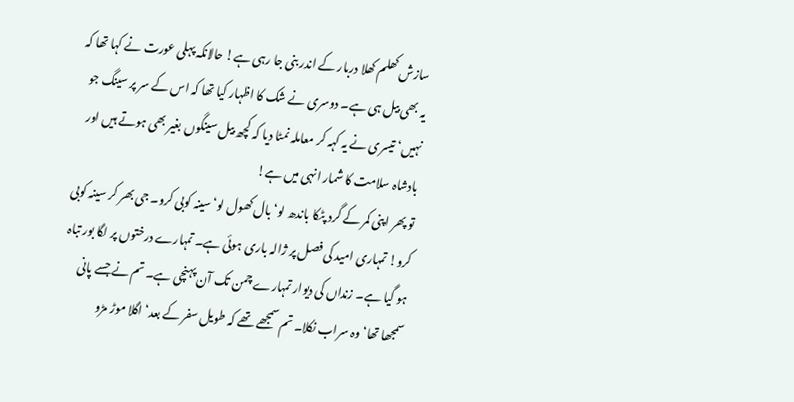سازش کھلم کھلا دربار کے اندر بنی جا رہی ہے! حالانکہ پہلی عورت نے کہا تھا کہ یہ بھی بیل ہی ہے۔ دوسری نے شک کا اظہار کیا تھا کہ اس کے سر پر سینگ جو نہیں‘ تیسری نے یہ کہہ کر معاملہ نمٹا دیا کہ کچھ بیل سینگوں بغیر بھی ہوتے ہیں اور بادشاہ سلامت کا شمار انہی میں ہے!
تو پھر اپنی کمر کے گرد پٹکا باندھ لو‘ بال کھول لو‘ سینہ کوبی کرو۔ جی بھر کر سینہ کوبی کرو! تمہاری امید کی فصل پر ژالہ باری ہوئی ہے۔ تمہارے درختوں پر لگا بور تباہ ہو گیا ہے۔ زنداں کی دیوار تمہارے چمن تک آن پہنچی ہے۔ تم نے جسے پانی سمجھا تھا‘ وہ سراب نکلا۔ تم سمجھے تھے کہ طویل سفر کے بعد‘ اگلا موڑ مڑو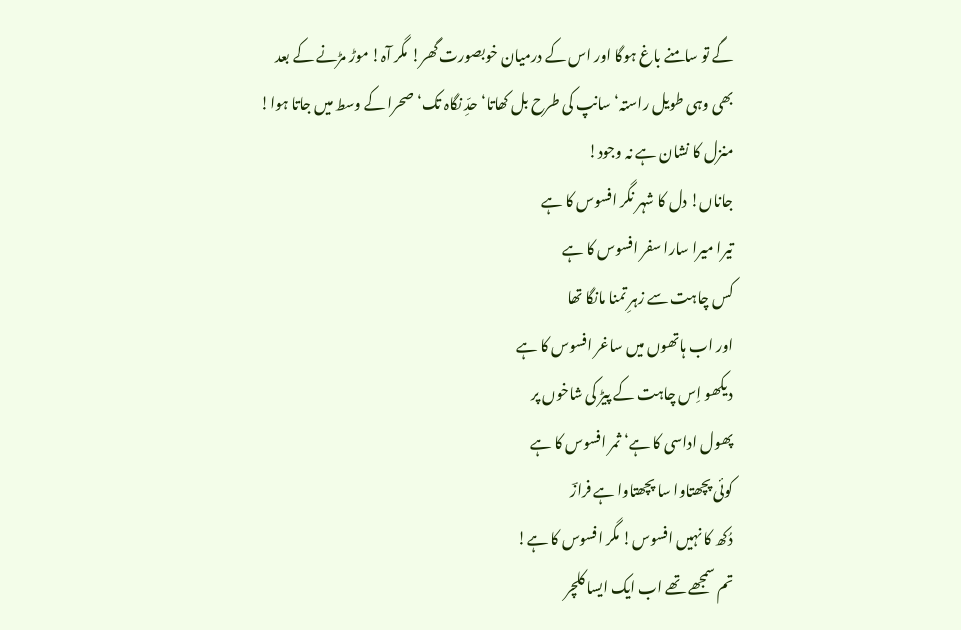گے تو سامنے باغ ہوگا اور اس کے درمیان خوبصورت گھر! مگر آہ! موڑ مڑنے کے بعد بھی وہی طویل راستہ‘ سانپ کی طرح بل کھاتا‘ حدِّ نگاہ تک‘ صحرا کے وسط میں جاتا ہوا! منزل کا نشان ہے نہ وجود!
جاناں! دل کا شہر نگر افسوس کا ہے
تیرا میرا سارا سفر افسوس کا ہے
کس چاہت سے زہرِ تمنا مانگا تھا
اور اب ہاتھوں میں ساغر افسوس کا ہے
دیکھو اِس چاہت کے پیڑ کی شاخوں پر
پھول اداسی کا ہے‘ ثمر افسوس کا ہے
کوئی پچھتاوا سا پچھتاوا ہے فرازؔ
دُکھ کا نہیں افسوس! مگر افسوس کا ہے!
تم سمجھے تھے اب ایک ایسا کلچر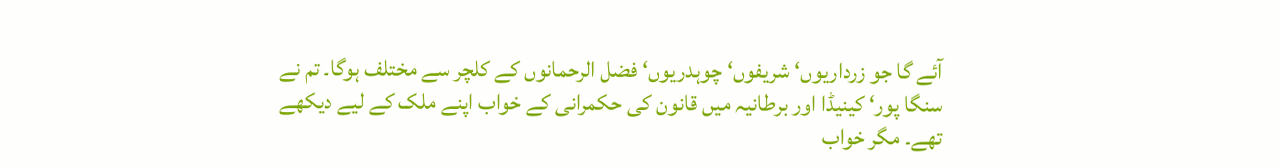آئے گا جو زرداریوں‘ شریفوں‘ چوہدریوں‘ فضل الرحمانوں کے کلچر سے مختلف ہوگا۔ تم نے سنگا پور‘ کینیڈا اور برطانیہ میں قانون کی حکمرانی کے خواب اپنے ملک کے لیے دیکھے تھے۔ مگر خواب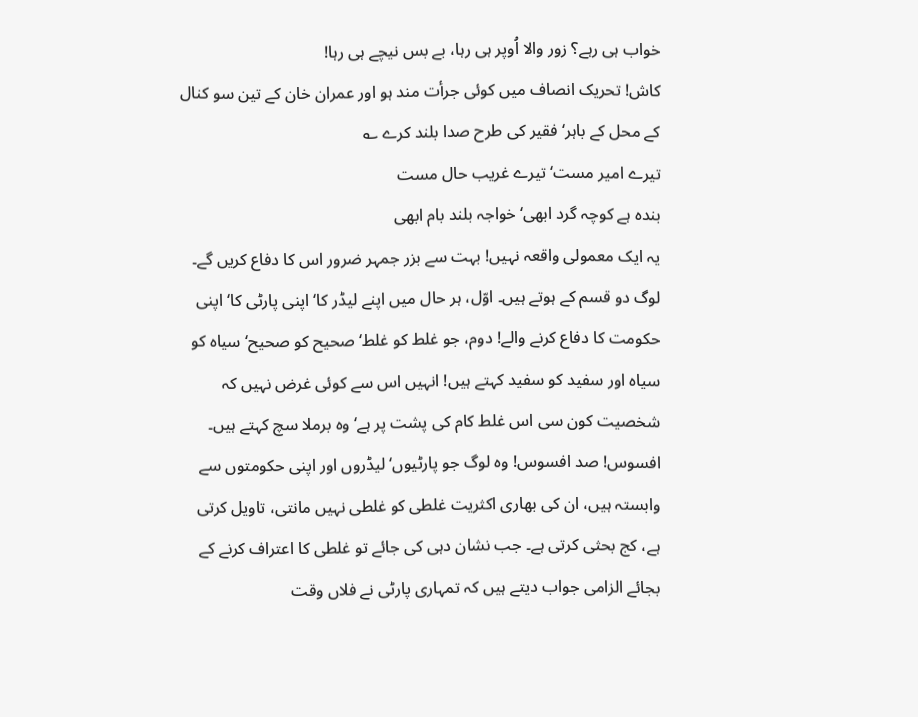خواب ہی رہے؟ زور والا اُوپر ہی رہا، بے بس نیچے ہی رہا!
کاش! تحریک انصاف میں کوئی جرأت مند ہو اور عمران خان کے تین سو کنال کے محل کے باہر‘ فقیر کی طرح صدا بلند کرے ؎
تیرے امیر مست‘ تیرے غریب حال مست
بندہ ہے کوچہ گرد ابھی‘خواجہ بلند بام ابھی
یہ ایک معمولی واقعہ نہیں! بہت سے بزر جمہر ضرور اس کا دفاع کریں گے۔ لوگ دو قسم کے ہوتے ہیں۔ اوّل، ہر حال میں اپنے لیڈر کا‘ اپنی پارٹی کا‘ اپنی حکومت کا دفاع کرنے والے! دوم، جو غلط کو غلط‘ صحیح کو صحیح‘ سیاہ کو سیاہ اور سفید کو سفید کہتے ہیں! انہیں اس سے کوئی غرض نہیں کہ شخصیت کون سی اس غلط کام کی پشت پر ہے‘ وہ برملا سچ کہتے ہیں۔ افسوس! صد افسوس! وہ لوگ جو پارٹیوں‘ لیڈروں اور اپنی حکومتوں سے وابستہ ہیں، ان کی بھاری اکثریت غلطی کو غلطی نہیں مانتی، تاویل کرتی ہے، کج بحثی کرتی ہے۔ جب نشان دہی کی جائے تو غلطی کا اعتراف کرنے کے بجائے الزامی جواب دیتے ہیں کہ تمہاری پارٹی نے فلاں وقت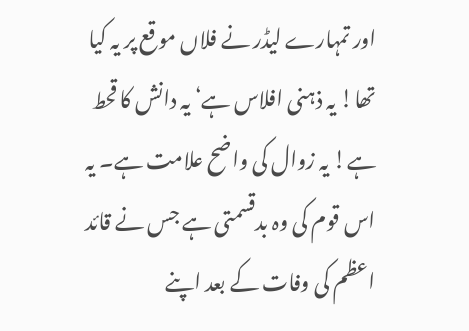اور تمہارے لیڈر نے فلاں موقع پر یہ کیا تھا! یہ ذہنی افلاس ہے‘ یہ دانش کا قحط ہے! یہ زوال کی واضح علامت ہے۔ یہ اس قوم کی وہ بدقسمتی ہے جس نے قائد اعظم کی وفات کے بعد اپنے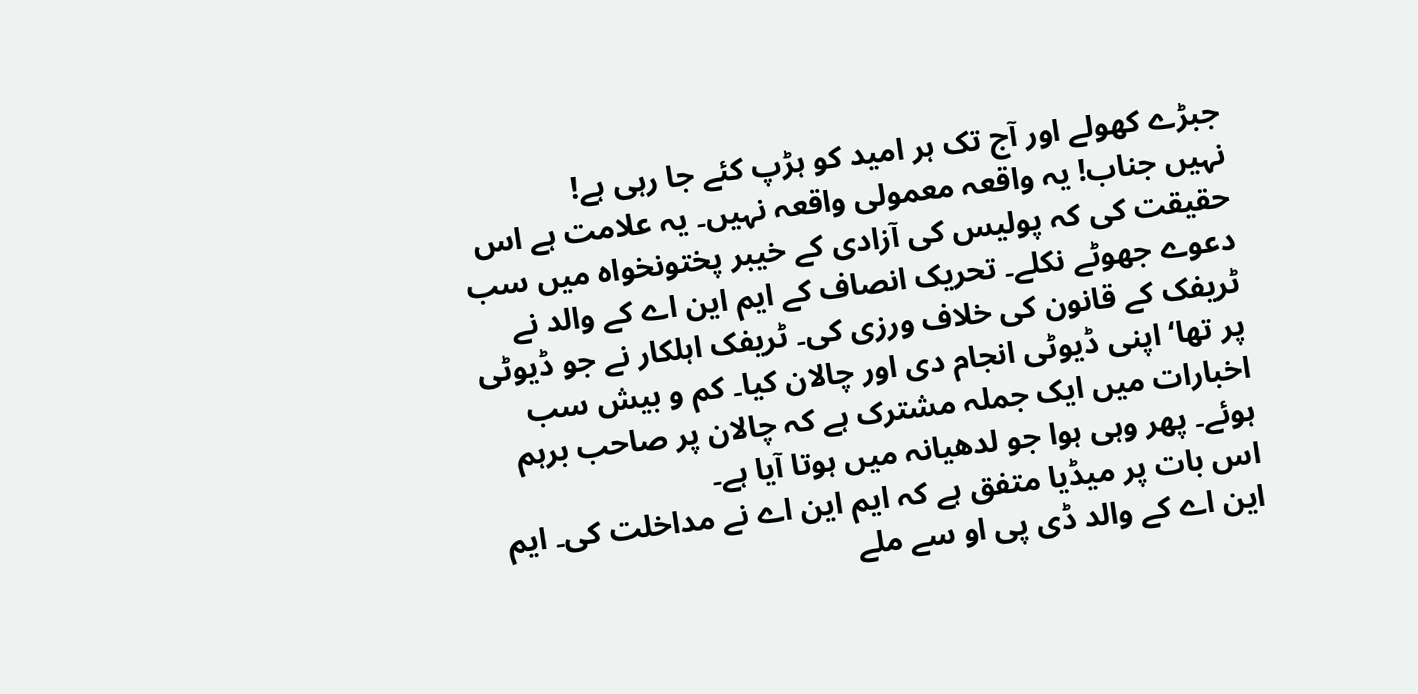جبڑے کھولے اور آج تک ہر امید کو ہڑپ کئے جا رہی ہے!
نہیں جناب! یہ واقعہ معمولی واقعہ نہیں۔ یہ علامت ہے اس حقیقت کی کہ پولیس کی آزادی کے خیبر پختونخواہ میں سب دعوے جھوٹے نکلے۔ تحریک انصاف کے ایم این اے کے والد نے ٹریفک کے قانون کی خلاف ورزی کی۔ ٹریفک اہلکار نے جو ڈیوٹی پر تھا‘ اپنی ڈیوٹی انجام دی اور چالان کیا۔ کم و بیش سب اخبارات میں ایک جملہ مشترک ہے کہ چالان پر صاحب برہم ہوئے۔ پھر وہی ہوا جو لدھیانہ میں ہوتا آیا ہے۔
اس بات پر میڈیا متفق ہے کہ ایم این اے نے مداخلت کی۔ ایم این اے کے والد ڈی پی او سے ملے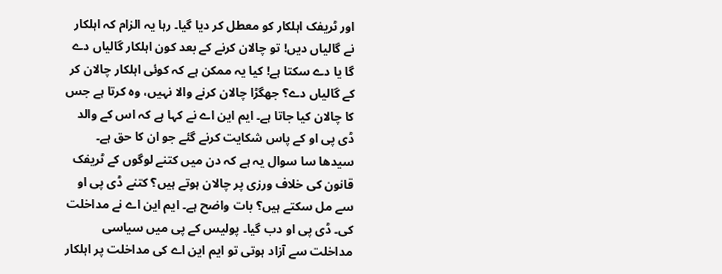اور ٹریفک اہلکار کو معطل کر دیا گیا۔ رہا یہ الزام کہ اہلکار نے گالیاں دیں! تو چالان کرنے کے بعد کون اہلکار گالیاں دے گا یا دے سکتا ہے! کیا یہ ممکن ہے کہ کوئی اہلکار چالان کر کے گالیاں دے؟ جھگڑا چالان کرنے والا نہیں، وہ کرتا ہے جس کا چالان کیا جاتا ہے۔ ایم این اے نے کہا ہے کہ اس کے والد ڈی پی او کے پاس شکایت کرنے گئے جو ان کا حق ہے۔ سیدھا سا سوال یہ ہے کہ دن میں کتنے لوگوں کے ٹریفک قانون کی خلاف ورزی پر چالان ہوتے ہیں؟ کتنے ڈی پی او سے مل سکتے ہیں؟ بات واضح ہے۔ ایم این اے نے مداخلت کی۔ ڈی پی او دب گیا۔ پولیس کے پی میں سیاسی مداخلت سے آزاد ہوتی تو ایم این اے کی مداخلت پر اہلکار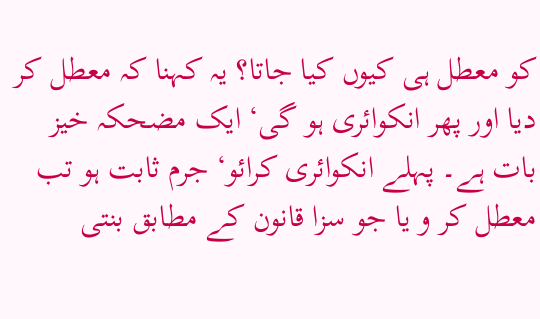کو معطل ہی کیوں کیا جاتا؟ یہ کہنا کہ معطل کر دیا اور پھر انکوائری ہو گی‘ ایک مضحکہ خیز بات ہے۔ پہلے انکوائری کرائو‘ جرم ثابت ہو تب معطل کر و یا جو سزا قانون کے مطابق بنتی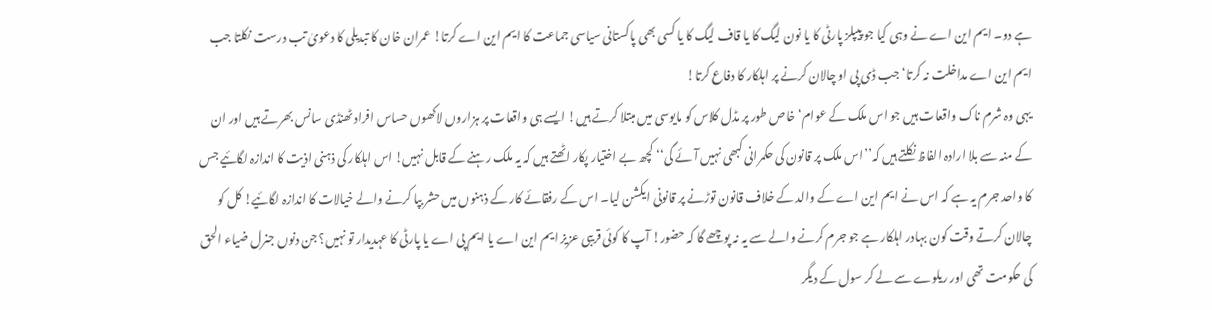ہے دو۔ ایم این اے نے وہی کیا جو پیپلز پارٹی کا یا نون لیگ کا یا قاف لیگ کا یا کسی بھی پاکستانی سیاسی جماعت کا ایم این اے کرتا! عمران خان کا تبدیلی کا دعویٰ تب درست نکلتا جب ایم این اے مداخلت نہ کرتا‘ جب ڈی پی او چالان کرنے پر اہلکار کا دفاع کرتا!
یہی وہ شرم ناک واقعات ہیں جو اس ملک کے عوام‘ خاص طور پر مڈل کلاس کو مایوسی میں مبتلا کرتے ہیں! ایسے ہی واقعات پر ہزاروں لاکھوں حساس افراد ٹھنڈی سانس بھرتے ہیں اور ان کے منہ سے بلا ارادہ الفاظ نکلتے ہیں کہ’’اس ملک پر قانون کی حکمرانی کبھی نہیں آئے گی‘‘ کچھ بے اختیار پکار اٹھتے ہیں کہ یہ ملک رہنے کے قابل نہیں! اس اہلکار کی ذہنی اذیت کا اندازہ لگائیے جس کا واحد جرم یہ ہے کہ اس نے ایم این اے کے والد کے خلاف قانون توڑنے پر قانونی ایکشن لیا۔ اس کے رفقائے کار کے ذہنوں میں حشر بپا کرنے والے خیالات کا اندازہ لگائیے! کل کو چالان کرتے وقت کون بہادر اہلکار ہے جو جرم کرنے والے سے یہ نہ پوچھے گا کہ حضور! آپ کا کوئی قریبی عزیز ایم این اے یا ایم پی اے یا پارٹی کا عہدیدار تو نہیں؟ جن دنوں جنرل ضیاء الحق کی حکومت تھی اور ریلوے سے لے کر سول کے دیگر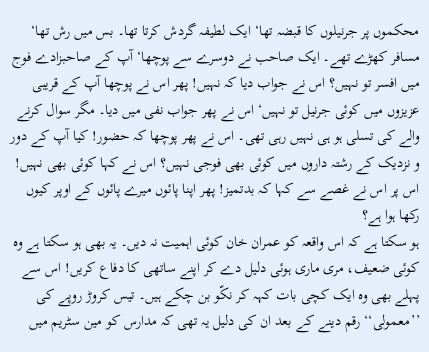محکموں پر جرنیلوں کا قبضہ تھا‘ ایک لطیفہ گردش کرتا تھا۔ بس میں رش تھا‘ مسافر کھڑے تھے۔ ایک صاحب نے دوسرے سے پوچھا‘ آپ کے صاحبزادے فوج میں افسر تو نہیں؟ اس نے جواب دیا کہ نہیں! پھر اس نے پوچھا آپ کے قریبی عزیزوں میں کوئی جرنیل تو نہیں‘ اس نے پھر جواب نفی میں دیا۔ مگر سوال کرنے والے کی تسلی ہو ہی نہیں رہی تھی۔ اس نے پھر پوچھا کہ حضور! کیا آپ کے دور و نزدیک کے رشتہ داروں میں کوئی بھی فوجی نہیں؟ اس نے کہا کوئی بھی نہیں! اس پر اس نے غصے سے کہا کہ بدتمیز! پھر اپنا پائوں میرے پائوں کے اوپر کیوں رکھا ہوا ہے؟
ہو سکتا ہے کہ اس واقعہ کو عمران خان کوئی اہمیت نہ دیں۔ یہ بھی ہو سکتا ہے وہ کوئی ضعیف، مری ماری ہوئی دلیل دے کر اپنے ساتھی کا دفاع کریں! اس سے پہلے بھی وہ ایک کچی بات کہہ کر نکّو بن چکے ہیں۔ تیس کروڑ روپے کی ’’معمولی‘‘ رقم دینے کے بعد ان کی دلیل یہ تھی کہ مدارس کو مین سٹریم میں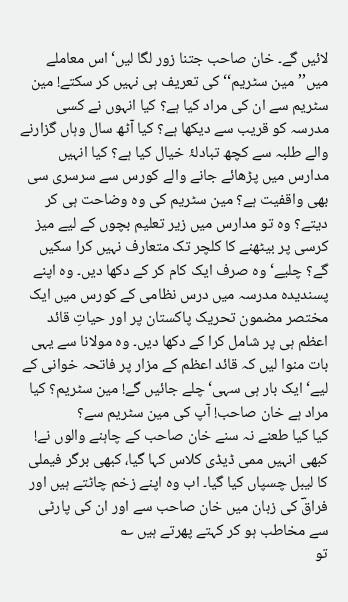لائیں گے۔ خان صاحب جتنا زور لگا لیں‘ اس معاملے میں’’مین سٹریم‘‘ کی تعریف ہی نہیں کر سکتے! مین سٹریم سے ان کی مراد کیا ہے؟ کیا انہوں نے کسی مدرسہ کو قریب سے دیکھا ہے؟ کیا آٹھ سال وہاں گزارنے والے طلبہ سے کچھ تبادلۂ خیال کیا ہے؟ کیا انہیں مدارس میں پڑھائے جانے والے کورس سے سرسری سی بھی واقفیت ہے؟ مین سٹریم کی وہ وضاحت ہی کر دیتے؟ وہ تو مدارس میں زیر تعلیم بچوں کے لیے میز کرسی پر بیٹھنے کا کلچر تک متعارف نہیں کرا سکیں گے؟ چلیے‘ وہ صرف ایک کام کر کے دکھا دیں۔ وہ اپنے پسندیدہ مدرسہ میں درس نظامی کے کورس میں ایک مختصر مضمون تحریک پاکستان پر اور حیاتِ قائد اعظم ہی پر شامل کرا کے دکھا دیں۔ وہ مولانا سے یہی بات منوا لیں کہ قائد اعظم کے مزار پر فاتحہ خوانی کے لیے‘ ایک بار ہی سہی‘ چلے جائیں گے! مین سٹریم؟ کیا مراد ہے خان صاحب! آپ کی مین سٹریم سے؟
کیا کیا طعنے نہ سنے خان صاحب کے چاہنے والوں نے! کبھی انہیں ممی ڈیڈی کلاس کہا گیا، کبھی برگر فیملی کا لیبل چسپاں کیا گیا۔ اب وہ اپنے زخم چاٹتے ہیں اور فراقؔ کی زبان میں خان صاحب سے اور ان کی پارٹی سے مخاطب ہو کر کہتے پھرتے ہیں ؎
تو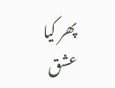پھر کیا عشق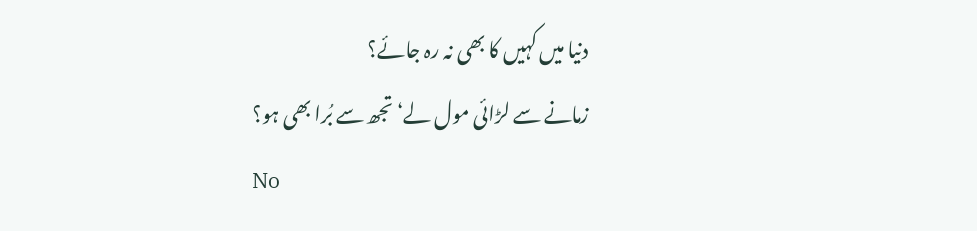دنیا میں کہیں کا بھی نہ رہ جائے؟
زمانے سے لڑائی مول لے‘ تجھ سے بُرا بھی ہو؟
No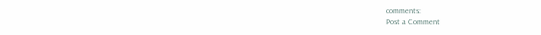comments:
Post a Comment